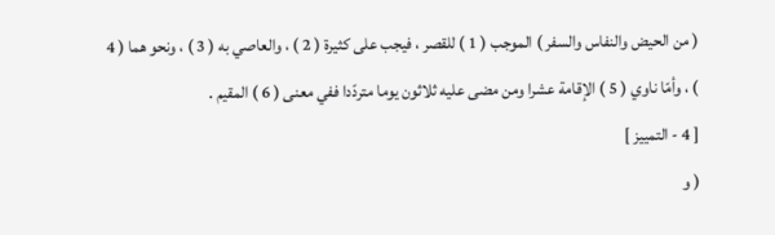( من الحيض والنفاس والسفر ) الموجب ( 1 ) للقصر ، فيجب على كثيرة ( 2 ) ، والعاصي به ( 3 ) ، ونحو هما ( 4 ) ، وأمّا ناوي ( 5 ) الإقامة عشرا ومن مضى عليه ثلاثون يوما متردّدا ففي معنى ( 6 ) المقيم .
[ 4 - التمييز ]
( و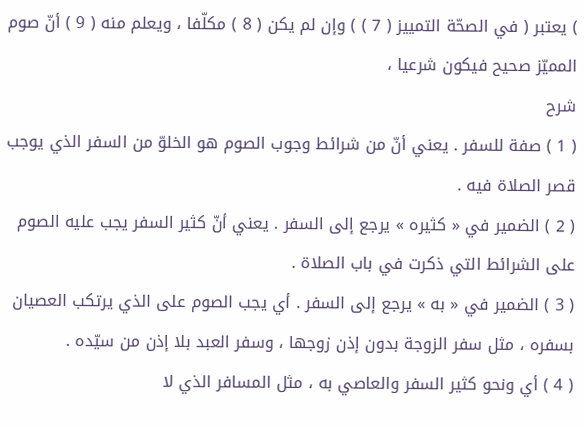) يعتبر ( في الصحّة التمييز ( 7 ) ) وإن لم يكن ( 8 ) مكلّفا ، ويعلم منه ( 9 ) أنّ صوم المميّز صحيح فيكون شرعيا ،
شرح
( 1 ) صفة للسفر . يعني أنّ من شرائط وجوب الصوم هو الخلوّ من السفر الذي يوجب قصر الصلاة فيه .
( 2 ) الضمير في « كثيره » يرجع إلى السفر . يعني أنّ كثير السفر يجب عليه الصوم على الشرائط التي ذكرت في باب الصلاة .
( 3 ) الضمير في « به » يرجع إلى السفر . أي يجب الصوم على الذي يرتكب العصيان بسفره ، مثل سفر الزوجة بدون إذن زوجها ، وسفر العبد بلا إذن من سيّده .
( 4 ) أي ونحو كثير السفر والعاصي به ، مثل المسافر الذي لا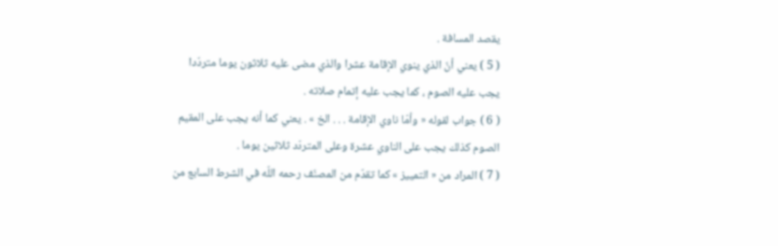يقصد المسافة .
( 5 ) يعني أنّ الذي ينوي الإقامة عشرا والذي مضى عليه ثلاثون يوما متردّدا يجب عليه الصوم ، كما يجب عليه إتمام صلاته .
( 6 ) جواب لقوله « وأمّا ناوي الإقامة . . . الخ » . يعني كما أنه يجب على المقيم الصوم كذلك يجب على الناوي عشرة وعلى المتردّد ثلاثين يوما .
( 7 ) المراد من « التمييز » كما تقدّم من المصنّف رحمه اللّه في الشرط السابع من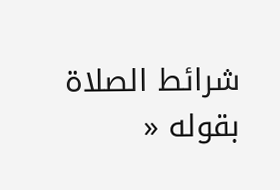شرائط الصلاة بقوله «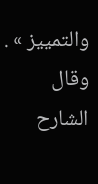والتمييز » . وقال الشارح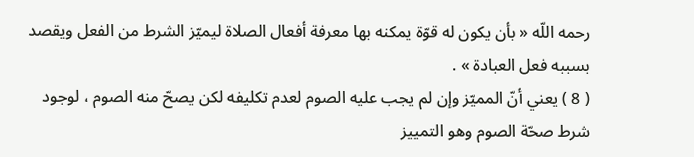رحمه اللّه « بأن يكون له قوّة يمكنه بها معرفة أفعال الصلاة ليميّز الشرط من الفعل ويقصد بسببه فعل العبادة » .
( 8 ) يعني أنّ المميّز وإن لم يجب عليه الصوم لعدم تكليفه لكن يصحّ منه الصوم ، لوجود شرط صحّة الصوم وهو التمييز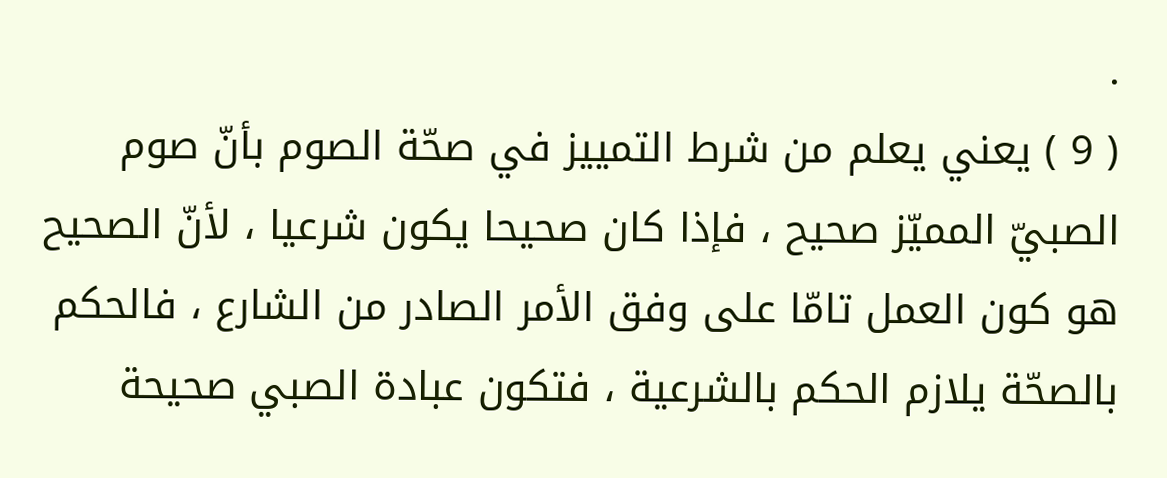.
( 9 ) يعني يعلم من شرط التمييز في صحّة الصوم بأنّ صوم الصبيّ المميّز صحيح ، فإذا كان صحيحا يكون شرعيا ، لأنّ الصحيح هو كون العمل تامّا على وفق الأمر الصادر من الشارع ، فالحكم بالصحّة يلازم الحكم بالشرعية ، فتكون عبادة الصبي صحيحة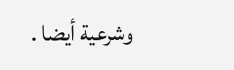وشرعية أيضا .